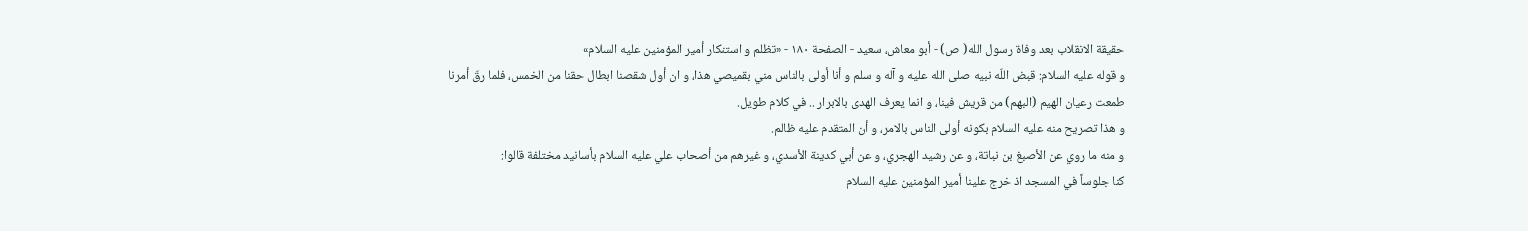حقيقة الانقلاب بعد وفاة رسول الله( ص) - أبو معاش، سعيد - الصفحة ١٨٠ - «تظلم و استنكار أمير المؤمنين عليه السلام»
و قوله عليه السلام: قبض اللّه نبيه صلى الله عليه و آله و سلم و أنا أولى بالناس مني بقميصي هذا، و ان أول شقصنا ابطال حقنا من الخمس، فلما رقّ أمرنا طمعت رعيان الهيم (البهم) من قريش فينا، و انما يعرف الهدى بالابرار .. في كلام طويل.
و هذا تصريح منه عليه السلام بكونه أولى الناس بالامر، و أن المتقدم عليه ظالم.
و منه ما روي عن الأصبغ بن نباتة، و عن رشيد الهجري، و عن أبي كدينة الأسدي، و غيرهم من أصحاب علي عليه السلام بأسانيد مختلفة قالوا:
كنا جلوساً في المسجد اذ خرج علينا أمير المؤمنين عليه السلام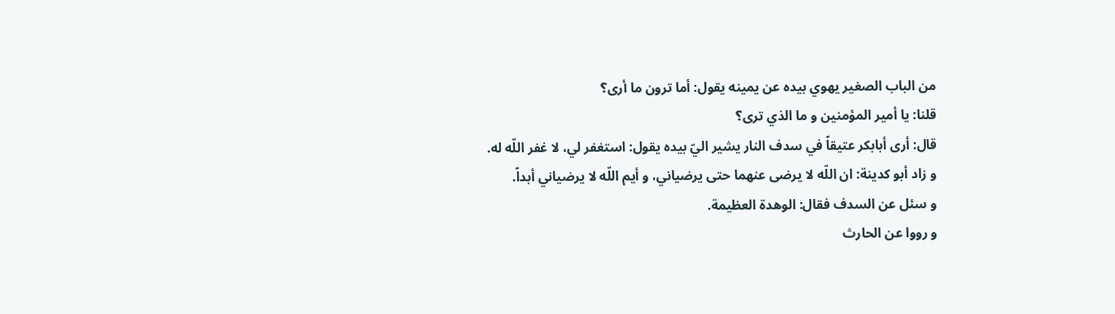من الباب الصغير يهوي بيده عن يمينه يقول: أما ترون ما أرى؟
قلنا: يا أمير المؤمنين و ما الذي ترى؟
قال: أرى أبابكر عتيقاً في سدف النار يشير اليّ بيده يقول: استغفر لي، لا غفر اللّه له.
و زاد أبو كدينة: ان اللّه لا يرضى عنهما حتى يرضياني، و أيم اللّه لا يرضياني أبداً.
و سئل عن السدف فقال: الوهدة العظيمة.
و رووا عن الحارث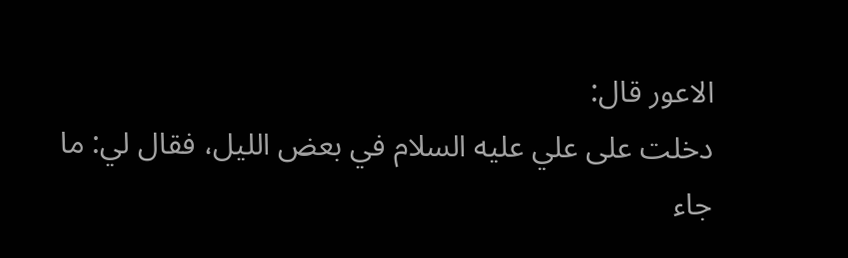الاعور قال:
دخلت على علي عليه السلام في بعض الليل، فقال لي: ما جاء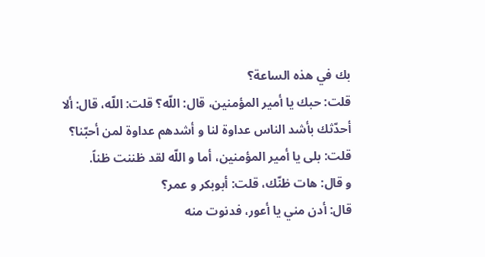بك في هذه الساعة؟
قلت: حبك يا أمير المؤمنين، قال: اللّه؟ قلت: اللّه، قال: ألا أحدّثك بأشد الناس عداوة لنا و أشدهم عداوة لمن أحبّنا؟
قلت: بلى يا أمير المؤمنين، أما و اللّه لقد ظننت ظناً.
و قال: هات ظنّك، قلت: أبوبكر و عمر؟
قال: أدن مني يا أعور، فدنوت منه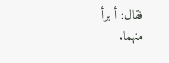فقال: أ برأ منهما.